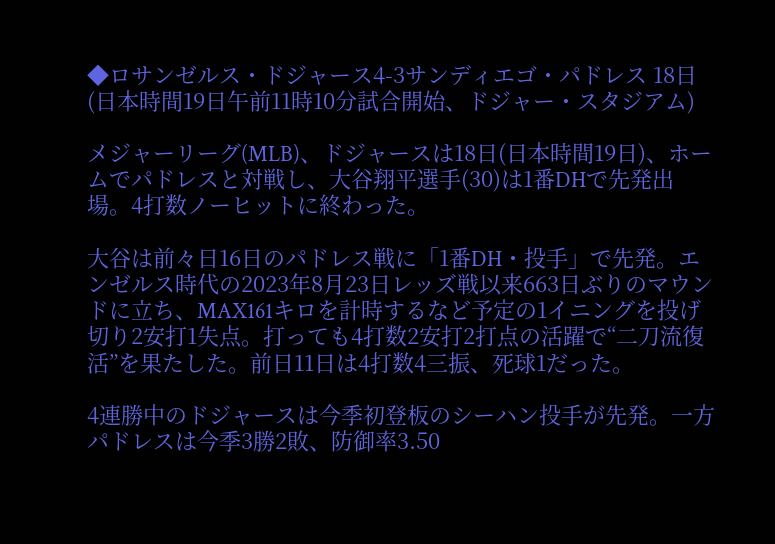◆ロサンゼルス・ドジャース4-3サンディエゴ・パドレス 18日(日本時間19日午前11時10分試合開始、ドジャー・スタジアム)

メジャーリーグ(MLB)、ドジャースは18日(日本時間19日)、ホームでパドレスと対戦し、大谷翔平選手(30)は1番DHで先発出場。4打数ノーヒットに終わった。

大谷は前々日16日のパドレス戦に「1番DH・投手」で先発。エンゼルス時代の2023年8月23日レッズ戦以来663日ぶりのマウンドに立ち、MAX161キロを計時するなど予定の1イニングを投げ切り2安打1失点。打っても4打数2安打2打点の活躍で“二刀流復活”を果たした。前日11日は4打数4三振、死球1だった。

4連勝中のドジャースは今季初登板のシーハン投手が先発。一方パドレスは今季3勝2敗、防御率3.50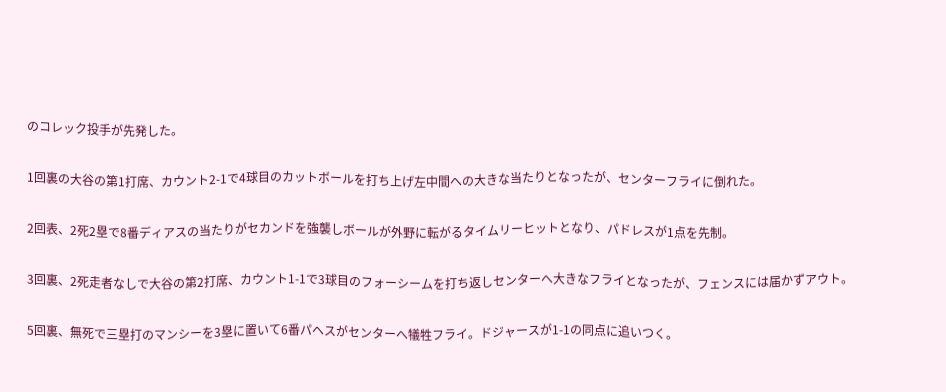のコレック投手が先発した。

1回裏の大谷の第1打席、カウント2-1で4球目のカットボールを打ち上げ左中間への大きな当たりとなったが、センターフライに倒れた。

2回表、2死2塁で8番ディアスの当たりがセカンドを強襲しボールが外野に転がるタイムリーヒットとなり、パドレスが1点を先制。

3回裏、2死走者なしで大谷の第2打席、カウント1-1で3球目のフォーシームを打ち返しセンターへ大きなフライとなったが、フェンスには届かずアウト。

5回裏、無死で三塁打のマンシーを3塁に置いて6番パヘスがセンターへ犠牲フライ。ドジャースが1-1の同点に追いつく。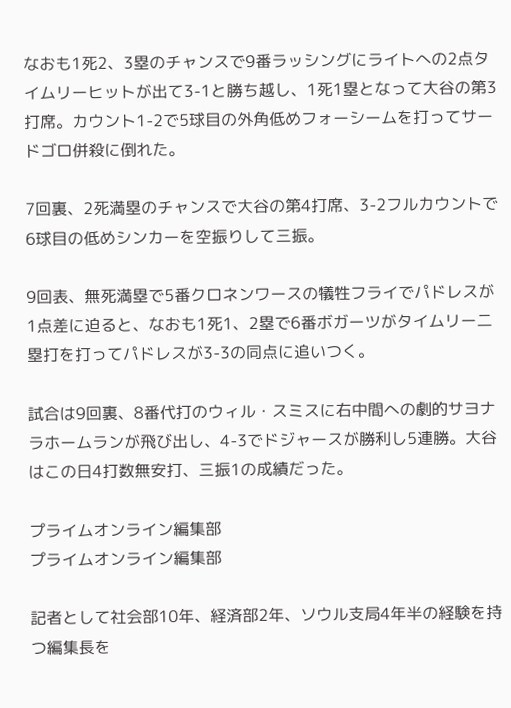なおも1死2、3塁のチャンスで9番ラッシングにライトへの2点タイムリーヒットが出て3-1と勝ち越し、1死1塁となって大谷の第3打席。カウント1-2で5球目の外角低めフォーシームを打ってサードゴロ併殺に倒れた。

7回裏、2死満塁のチャンスで大谷の第4打席、3-2フルカウントで6球目の低めシンカーを空振りして三振。

9回表、無死満塁で5番クロネンワースの犠牲フライでパドレスが1点差に迫ると、なおも1死1、2塁で6番ボガーツがタイムリー二塁打を打ってパドレスが3-3の同点に追いつく。

試合は9回裏、8番代打のウィル・スミスに右中間への劇的サヨナラホームランが飛び出し、4-3でドジャースが勝利し5連勝。大谷はこの日4打数無安打、三振1の成績だった。

プライムオンライン編集部
プライムオンライン編集部

記者として社会部10年、経済部2年、ソウル支局4年半の経験を持つ編集長を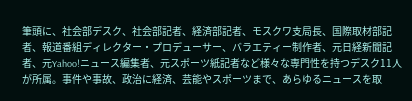筆頭に、社会部デスク、社会部記者、経済部記者、モスクワ支局長、国際取材部記者、報道番組ディレクター・プロデューサー、バラエティー制作者、元日経新聞記者、元Yahoo!ニュース編集者、元スポーツ紙記者など様々な専門性を持つデスク11人が所属。事件や事故、政治に経済、芸能やスポーツまで、あらゆるニュースを取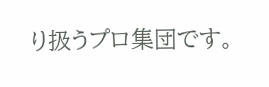り扱うプロ集団です。